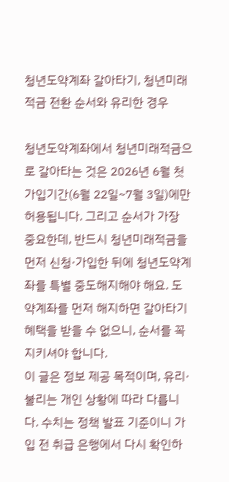청년도약계좌 갈아타기, 청년미래적금 전환 순서와 유리한 경우

청년도약계좌에서 청년미래적금으로 갈아타는 것은 2026년 6월 첫 가입기간(6월 22일~7월 3일)에만 허용됩니다. 그리고 순서가 가장 중요한데, 반드시 청년미래적금을 먼저 신청·가입한 뒤에 청년도약계좌를 특별 중도해지해야 해요. 도약계좌를 먼저 해지하면 갈아타기 혜택을 받을 수 없으니, 순서를 꼭 지키셔야 합니다.
이 글은 정보 제공 목적이며, 유리·불리는 개인 상황에 따라 다릅니다. 수치는 정책 발표 기준이니 가입 전 취급 은행에서 다시 확인하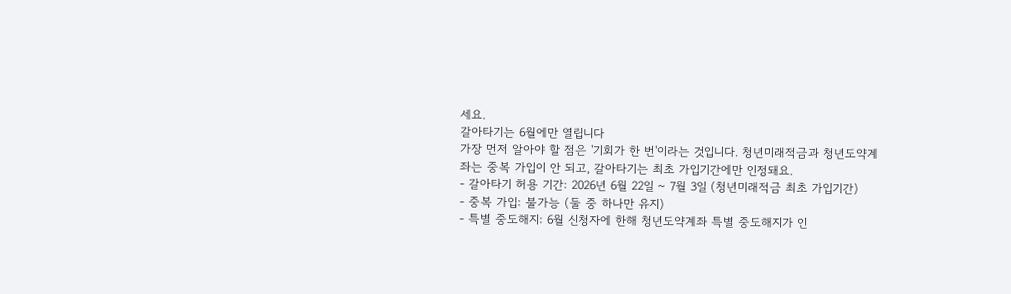세요.
갈아타기는 6월에만 열립니다
가장 먼저 알아야 할 점은 '기회가 한 번'이라는 것입니다. 청년미래적금과 청년도약계좌는 중복 가입이 안 되고, 갈아타기는 최초 가입기간에만 인정돼요.
- 갈아타기 허용 기간: 2026년 6월 22일 ~ 7월 3일 (청년미래적금 최초 가입기간)
- 중복 가입: 불가능 (둘 중 하나만 유지)
- 특별 중도해지: 6월 신청자에 한해 청년도약계좌 특별 중도해지가 인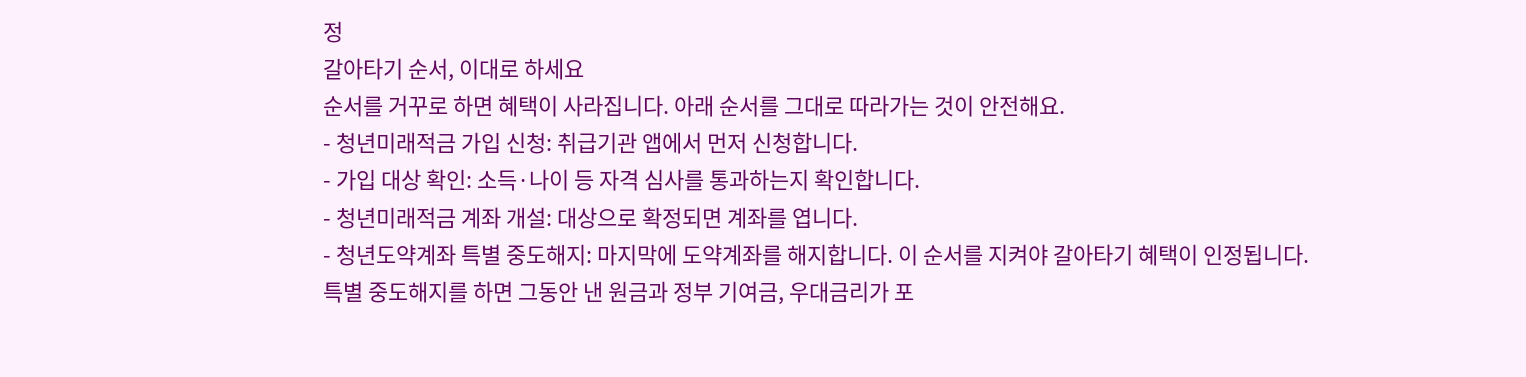정
갈아타기 순서, 이대로 하세요
순서를 거꾸로 하면 혜택이 사라집니다. 아래 순서를 그대로 따라가는 것이 안전해요.
- 청년미래적금 가입 신청: 취급기관 앱에서 먼저 신청합니다.
- 가입 대상 확인: 소득·나이 등 자격 심사를 통과하는지 확인합니다.
- 청년미래적금 계좌 개설: 대상으로 확정되면 계좌를 엽니다.
- 청년도약계좌 특별 중도해지: 마지막에 도약계좌를 해지합니다. 이 순서를 지켜야 갈아타기 혜택이 인정됩니다.
특별 중도해지를 하면 그동안 낸 원금과 정부 기여금, 우대금리가 포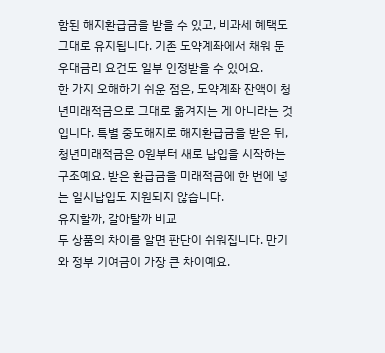함된 해지환급금을 받을 수 있고, 비과세 혜택도 그대로 유지됩니다. 기존 도약계좌에서 채워 둔 우대금리 요건도 일부 인정받을 수 있어요.
한 가지 오해하기 쉬운 점은, 도약계좌 잔액이 청년미래적금으로 그대로 옮겨지는 게 아니라는 것입니다. 특별 중도해지로 해지환급금을 받은 뒤, 청년미래적금은 0원부터 새로 납입을 시작하는 구조예요. 받은 환급금을 미래적금에 한 번에 넣는 일시납입도 지원되지 않습니다.
유지할까, 갈아탈까 비교
두 상품의 차이를 알면 판단이 쉬워집니다. 만기와 정부 기여금이 가장 큰 차이예요.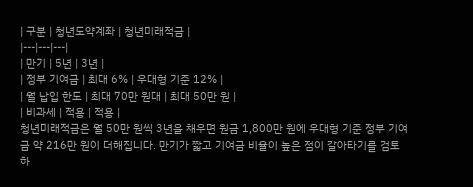| 구분 | 청년도약계좌 | 청년미래적금 |
|---|---|---|
| 만기 | 5년 | 3년 |
| 정부 기여금 | 최대 6% | 우대형 기준 12% |
| 월 납입 한도 | 최대 70만 원대 | 최대 50만 원 |
| 비과세 | 적용 | 적용 |
청년미래적금은 월 50만 원씩 3년을 채우면 원금 1,800만 원에 우대형 기준 정부 기여금 약 216만 원이 더해집니다. 만기가 짧고 기여금 비율이 높은 점이 갈아타기를 검토하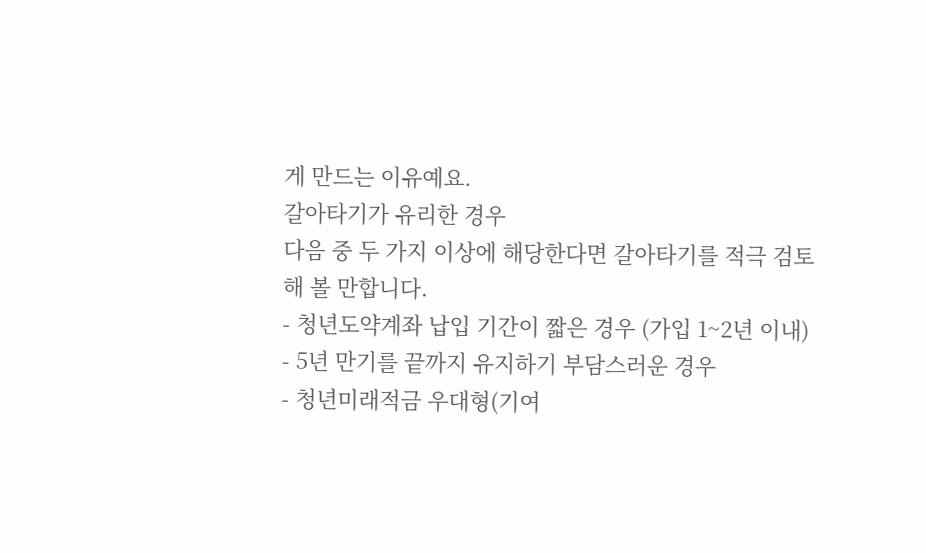게 만드는 이유예요.
갈아타기가 유리한 경우
다음 중 두 가지 이상에 해당한다면 갈아타기를 적극 검토해 볼 만합니다.
- 청년도약계좌 납입 기간이 짧은 경우 (가입 1~2년 이내)
- 5년 만기를 끝까지 유지하기 부담스러운 경우
- 청년미래적금 우대형(기여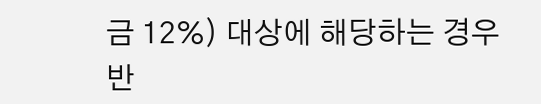금 12%) 대상에 해당하는 경우
반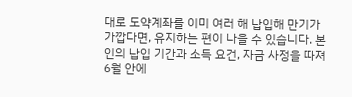대로 도약계좌를 이미 여러 해 납입해 만기가 가깝다면, 유지하는 편이 나을 수 있습니다. 본인의 납입 기간과 소득 요건, 자금 사정을 따져 6월 안에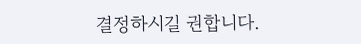결정하시길 권합니다.